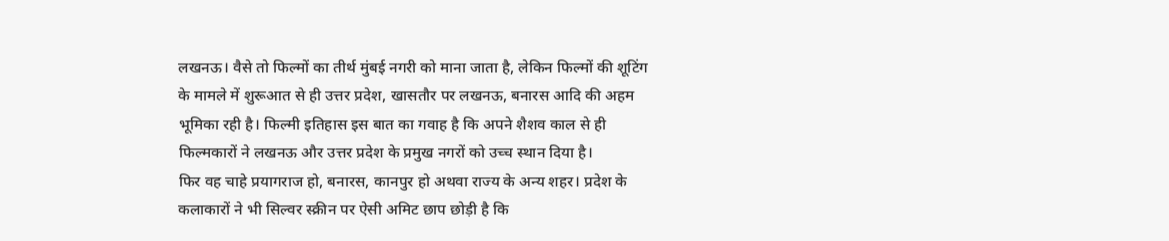लखनऊ। वैसे तो फिल्मों का तीर्थ मुंबई नगरी को माना जाता है, लेकिन फिल्मों की शूटिंग के मामले में शुरूआत से ही उत्तर प्रदेश, खासतौर पर लखनऊ, बनारस आदि की अहम भूमिका रही है। फिल्मी इतिहास इस बात का गवाह है कि अपने शैशव काल से ही फिल्मकारों ने लखनऊ और उत्तर प्रदेश के प्रमुख नगरों को उच्च स्थान दिया है।
फिर वह चाहे प्रयागराज हो, बनारस, कानपुर हो अथवा राज्य के अन्य शहर। प्रदेश के कलाकारों ने भी सिल्वर स्क्रीन पर ऐसी अमिट छाप छोड़ी है कि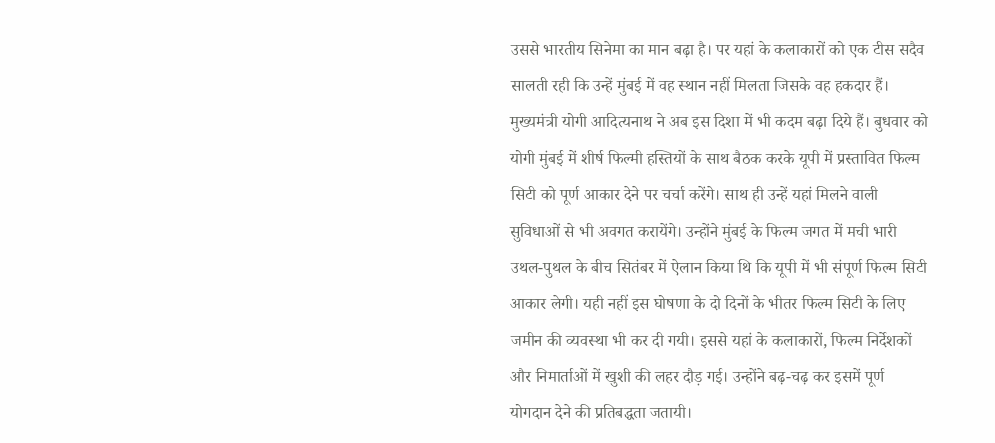उससे भारतीय सिनेमा का मान बढ़ा है। पर यहां के कलाकारों को एक टीस सदैव सालती रही कि उन्हें मुंबई में वह स्थान नहीं मिलता जिसके वह हकदार हैं।
मुख्यमंत्री योगी आदित्यनाथ ने अब इस दिशा में भी कदम बढ़ा दिये हैं। बुधवार को योगी मुंबई में शीर्ष फिल्मी हस्तियों के साथ बैठक करके यूपी में प्रस्तावित फिल्म सिटी को पूर्ण आकार देने पर चर्चा करेंगे। साथ ही उन्हें यहां मिलने वाली सुविधाओं से भी अवगत करायेंगे। उन्होंने मुंबई के फिल्म जगत में मची भारी उथल-पुथल के बीच सितंबर में ऐलान किया थि कि यूपी में भी संपूर्ण फिल्म सिटी आकार लेगी। यही नहीं इस घोषणा के दो दिनों के भीतर फिल्म सिटी के लिए जमीन की व्यवस्था भी कर दी गयी। इससे यहां के कलाकारों, फिल्म निर्देशकों और निमार्ताओं में खुशी की लहर दौड़ गई। उन्होंने बढ़-चढ़ कर इसमें पूर्ण योगदान देने की प्रतिबद्धता जतायी।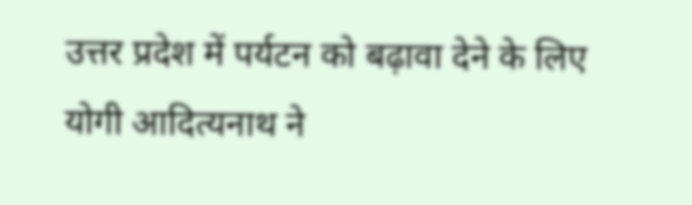उत्तर प्रदेश में पर्यटन को बढ़ावा देने के लिए योगी आदित्यनाथ ने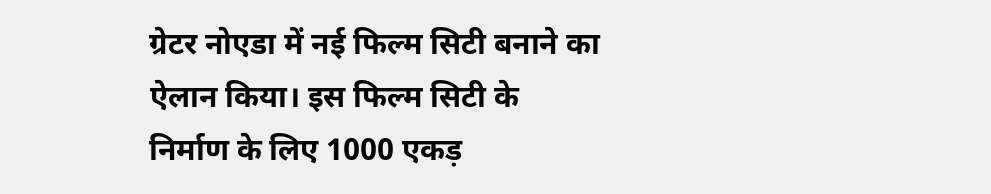ग्रेटर नोएडा में नई फिल्म सिटी बनाने का ऐलान किया। इस फिल्म सिटी के निर्माण के लिए 1000 एकड़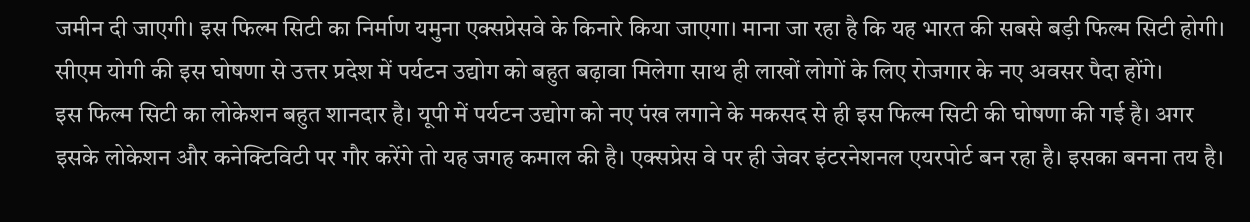जमीन दी जाएगी। इस फिल्म सिटी का निर्माण यमुना एक्सप्रेसवे के किनारे किया जाएगा। माना जा रहा है कि यह भारत की सबसे बड़ी फिल्म सिटी होगी। सीएम योगी की इस घोषणा से उत्तर प्रदेश में पर्यटन उद्योग को बहुत बढ़ावा मिलेगा साथ ही लाखों लोगों के लिए रोजगार के नए अवसर पैदा होंगे।
इस फिल्म सिटी का लोकेशन बहुत शानदार है। यूपी में पर्यटन उद्योग को नए पंख लगाने के मकसद से ही इस फिल्म सिटी की घोषणा की गई है। अगर इसके लोकेशन और कनेक्टिविटी पर गौर करेंगे तो यह जगह कमाल की है। एक्सप्रेस वे पर ही जेवर इंटरनेशनल एयरपोर्ट बन रहा है। इसका बनना तय है।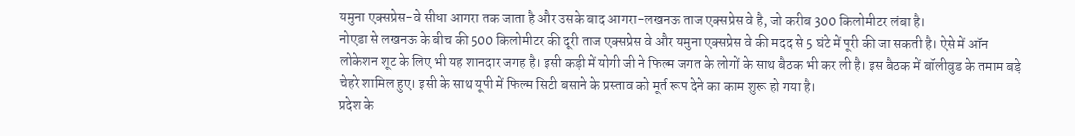यमुना एक्सप्रेस-वे सीधा आगरा तक जाता है और उसके बाद आगरा-लखनऊ ताज एक्सप्रेस वे है, जो करीब 300 किलोमीटर लंबा है।
नोएडा से लखनऊ के बीच की 500 किलोमीटर की दूरी ताज एक्सप्रेस वे और यमुना एक्सप्रेस वे की मदद से 5 घंटे में पूरी की जा सकती है। ऐसे में ऑन लोकेशन शूट के लिए भी यह शानदार जगह है। इसी कड़ी में योगी जी ने फिल्म जगत के लोगों के साथ बैठक भी कर ली है। इस बैठक में बॉलीवुड के तमाम बड़े चेहरे शामिल हुए। इसी के साथ यूपी में फिल्म सिटी बसाने के प्रस्ताव को मूर्त रूप देने का काम शुरू हो गया है।
प्रदेश के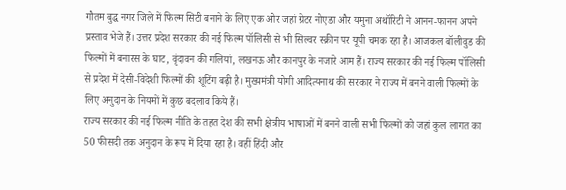गौतम बुद्ध नगर जिले में फिल्म सिटी बनाने के लिए एक ओर जहां ग्रेटर नोएडा और यमुना अथॉरिटी ने आनन-फानन अपने प्रस्ताव भेजे हैं। उत्तर प्रदेश सरकार की नई फिल्म पॉलिसी से भी सिल्वर स्क्रीन पर यूपी चमक रहा है। आजकल बॉलीवुड की फिल्मों में बनारस के घाट, वृंदावन की गलियां, लखनऊ और कानपुर के नजारे आम हैं। राज्य सरकार की नई फिल्म पॉलिसी से प्रदेश में देसी-विदेशी फिल्मों की शूटिंग बढ़ी है। मुख्यमंत्री योगी आदित्यनाथ की सरकार ने राज्य में बनने वाली फिल्मों के लिए अनुदान के नियमों में कुछ बदलाव किये हैं।
राज्य सरकार की नई फिल्म नीति के तहत देश की सभी क्षेत्रीय भाषाओं में बनने वाली सभी फिल्मों को जहां कुल लागत का 50 फीसदी तक अनुदान के रूप में दिया रहा है। वहीं हिंदी और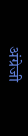अंग्रेजी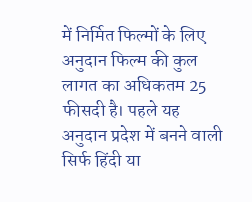में निर्मित फिल्मों के लिए अनुदान फिल्म की कुल लागत का अधिकतम 25 फीसदी है। पहले यह अनुदान प्रदेश में बनने वाली सिर्फ हिंदी या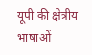यूपी की क्षेत्रीय भाषाओं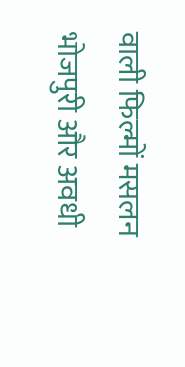वाली फिल्मों मसलन भोजपुरी और अवधी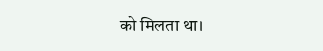को मिलता था।